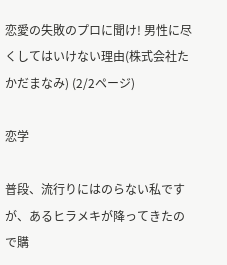恋愛の失敗のプロに聞け! 男性に尽くしてはいけない理由(株式会社たかだまなみ) (2/2ページ)

恋学

普段、流行りにはのらない私ですが、あるヒラメキが降ってきたので購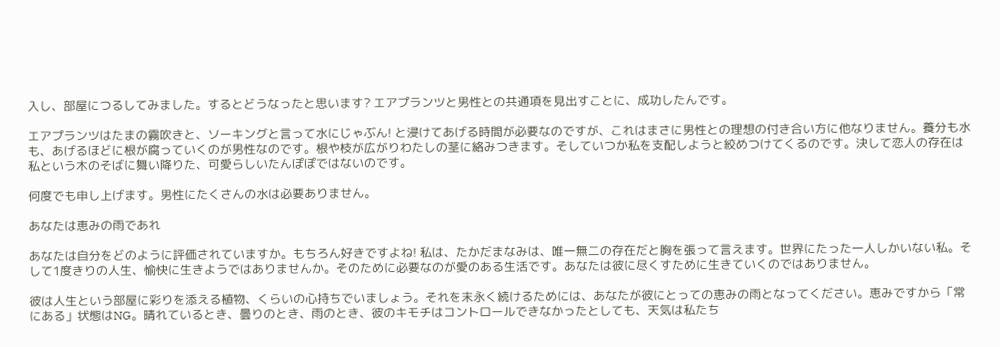入し、部屋につるしてみました。するとどうなったと思います? エアプランツと男性との共通項を見出すことに、成功したんです。

エアプランツはたまの霧吹きと、ソーキングと言って水にじゃぶん! と浸けてあげる時間が必要なのですが、これはまさに男性との理想の付き合い方に他なりません。養分も水も、あげるほどに根が腐っていくのが男性なのです。根や枝が広がりわたしの茎に絡みつきます。そしていつか私を支配しようと絞めつけてくるのです。決して恋人の存在は私という木のそばに舞い降りた、可愛らしいたんぽぽではないのです。

何度でも申し上げます。男性にたくさんの水は必要ありません。

あなたは恵みの雨であれ

あなたは自分をどのように評価されていますか。もちろん好きですよね! 私は、たかだまなみは、唯一無二の存在だと胸を張って言えます。世界にたった一人しかいない私。そして1度きりの人生、愉快に生きようではありませんか。そのために必要なのが愛のある生活です。あなたは彼に尽くすために生きていくのではありません。

彼は人生という部屋に彩りを添える植物、くらいの心持ちでいましょう。それを末永く続けるためには、あなたが彼にとっての恵みの雨となってください。恵みですから「常にある」状態はNG。晴れているとき、曇りのとき、雨のとき、彼のキモチはコントロールできなかったとしても、天気は私たち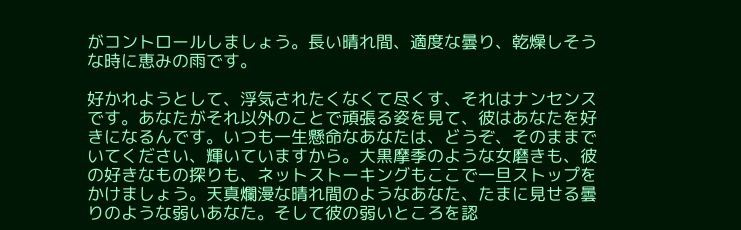がコントロールしましょう。長い晴れ間、適度な曇り、乾燥しそうな時に恵みの雨です。

好かれようとして、浮気されたくなくて尽くす、それはナンセンスです。あなたがそれ以外のことで頑張る姿を見て、彼はあなたを好きになるんです。いつも一生懸命なあなたは、どうぞ、そのままでいてください、輝いていますから。大黒摩季のような女磨きも、彼の好きなもの探りも、ネットストーキングもここで一旦ストップをかけましょう。天真爛漫な晴れ間のようなあなた、たまに見せる曇りのような弱いあなた。そして彼の弱いところを認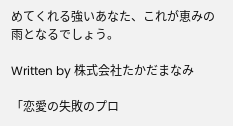めてくれる強いあなた、これが恵みの雨となるでしょう。

Written by 株式会社たかだまなみ

「恋愛の失敗のプロ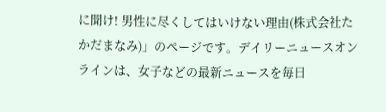に聞け! 男性に尽くしてはいけない理由(株式会社たかだまなみ)」のページです。デイリーニュースオンラインは、女子などの最新ニュースを毎日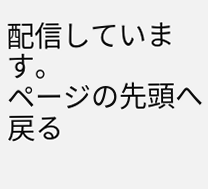配信しています。
ページの先頭へ戻る